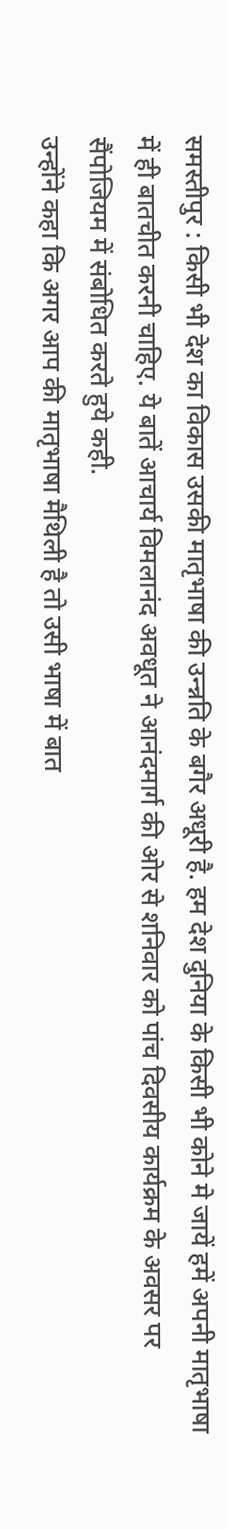समस्तीपुर : किसी भी देश का विकास उसकी मातृभाषा की उन्न्नति के बगैर अधूरी है. हम देश दुनिया के किसी भी कोने मे जायें हमें अपनी मातृभाषा में ही बातचीत करनी चाहिए. ये बातें आचार्य विमलानंद अवधूत ने आनंदमार्ग की ओर से शनिवार को पांच दिवसीय कार्यक्रम के अवसर पर सैंपोजियम में संबोधित करते हुये कही.
उन्होंने कहा कि अगर आप की मातृभाषा मैथिली है तो उसी भाषा में बात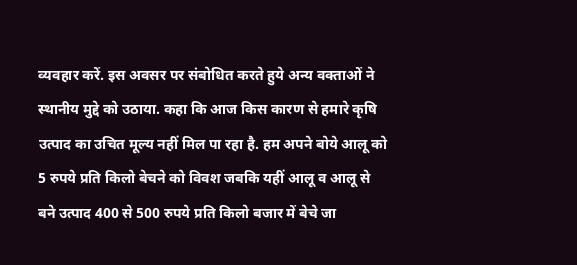व्यवहार करें. इस अवसर पर संबोधित करते हुये अन्य वक्ताओं ने स्थानीय मुद्दे को उठाया. कहा कि आज किस कारण से हमारे कृषि उत्पाद का उचित मूल्य नहीं मिल पा रहा है. हम अपने बोये आलू को 5 रुपये प्रति किलो बेचने को विवश जबकि यहीं आलू व आलू से बने उत्पाद 400 से 500 रुपये प्रति किलो बजार में बेचे जा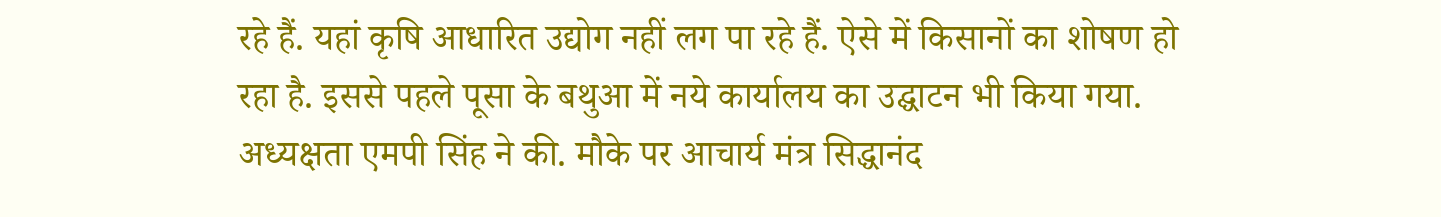रहे हैं. यहां कृषि आधारित उद्योग नहीं लग पा रहे हैं. ऐसे में किसानों का शोषण हो रहा है. इससे पहले पूसा के बथुआ में नये कार्यालय का उद्घाटन भी किया गया.
अध्यक्षता एमपी सिंह ने की. मौके पर आचार्य मंत्र सिद्धानंद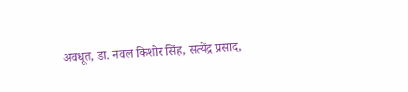अवधूत, डा. नवल किशोर सिंह, सत्येंद्र प्रसाद,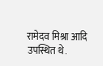रामेदव मिश्रा आदि उपस्थित थे.